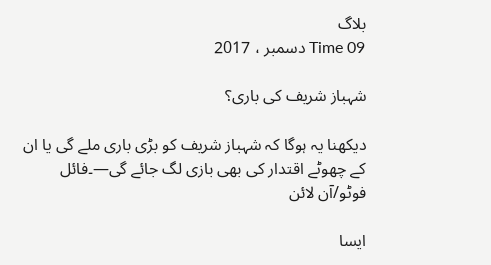بلاگ
Time 09 دسمبر ، 2017

شہباز شریف کی باری؟

دیکھنا یہ ہوگا کہ شہباز شریف کو بڑی باری ملے گی یا ان کے چھوٹے اقتدار کی بھی بازی لگ جائے گی—۔فائل فوٹو/آن لائن

ایسا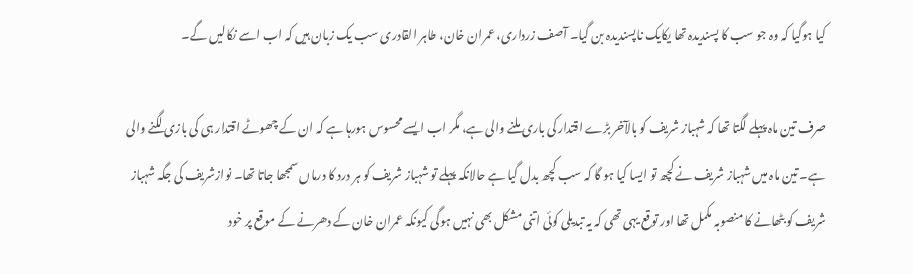کیا ہوگیا کہ وہ جو سب کا پسندیدہ تھا یکایک ناپسندیدہ بن گیا۔ آصف زرداری، عمران خان، طاہر القادری سب یک زبان ہیں کہ اب اسے نکالیں گے۔

صرف تین ماہ پہلے لگتا تھا کہ شہباز شریف کو بالآخر بڑے اقتدار کی باری ملنے والی ہے، مگر اب ایسے محسوس ہورہا ہے کہ ان کے چھوٹے اقتدار ہی کی بازی لگنے والی ہے۔ تین ماہ میں شہباز شریف نے کچھ تو ایسا کیا ہو گا کہ سب کچھ بدل گیا ہے حالانکہ پہلے تو شہباز شریف کو ہر درد کا درماں سمجھا جاتا تھا۔ نوازشریف کی جگہ شہباز شریف کو بٹھانے کا منصوبہ مکمل تھا اور توقع یہی تھی کہ یہ تبدیلی کوئی اتنی مشکل بھی نہیں ہوگی کیونکہ عمران خان کے دھرنے کے موقع پر خود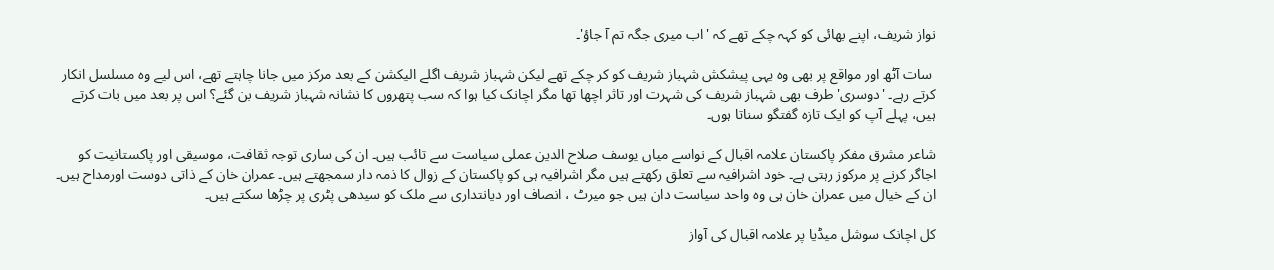نواز شریف، اپنے بھائی کو کہہ چکے تھے کہ 'اب میری جگہ تم آ جاؤ'۔

 سات آٹھ اور مواقع پر بھی وہ یہی پیشکش شہباز شریف کو کر چکے تھے لیکن شہباز شریف اگلے الیکشن کے بعد مرکز میں جانا چاہتے تھے، اس لیے وہ مسلسل انکار کرتے رہے۔ 'دوسری' طرف بھی شہباز شریف کی شہرت اور تاثر اچھا تھا مگر اچانک کیا ہوا کہ سب پتھروں کا نشانہ شہباز شریف بن گئے؟ اس پر بعد میں بات کرتے ہیں، پہلے آپ کو ایک تازہ گفتگو سناتا ہوں۔

شاعر مشرق مفکر پاکستان علامہ اقبال کے نواسے میاں یوسف صلاح الدین عملی سیاست سے تائب ہیں۔ ان کی ساری توجہ ثقافت، موسیقی اور پاکستانیت کو اجاگر کرنے پر مرکوز رہتی ہے۔ خود اشرافیہ سے تعلق رکھتے ہیں مگر اشرافیہ ہی کو پاکستان کے زوال کا ذمہ دار سمجھتے ہیں۔ عمران خان کے ذاتی دوست اورمداح ہیں۔ ان کے خیال میں عمران خان ہی وہ واحد سیاست دان ہیں جو میرٹ ، انصاف اور دیانتداری سے ملک کو سیدھی پٹری پر چڑھا سکتے ہیں۔

کل اچانک سوشل میڈیا پر علامہ اقبال کی آواز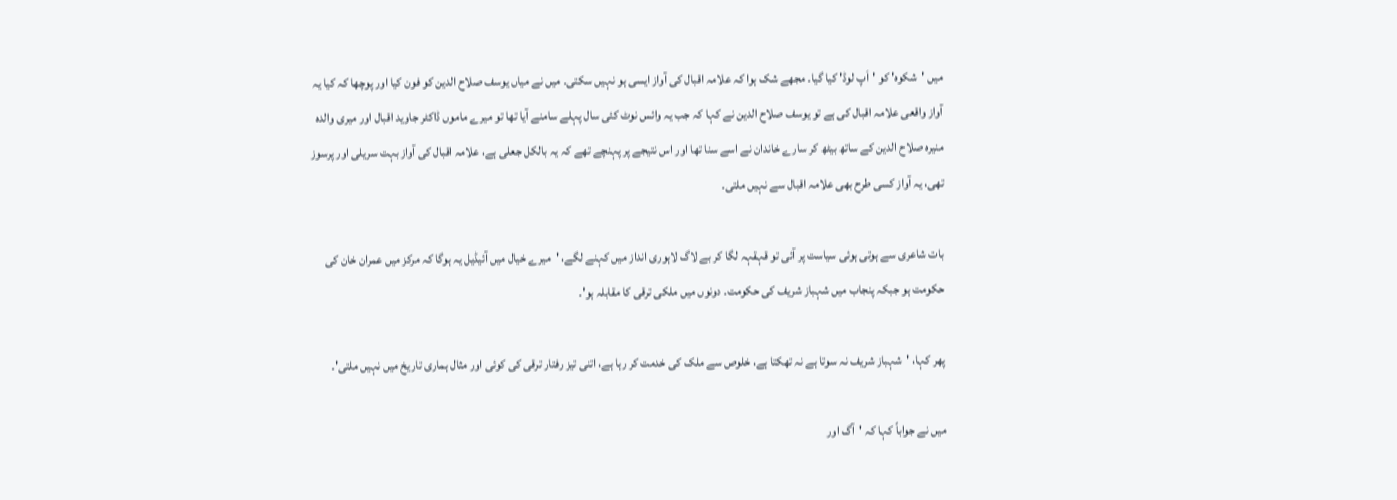میں 'شکوہ' کو 'اَپ لوڈ' کیا گیا۔ مجھے شک ہوا کہ علامہ اقبال کی آواز ایسی ہو نہیں سکتی۔ میں نے میاں یوسف صلاح الدین کو فون کیا اور پوچھا کہ کیا یہ آواز واقعی علامہ اقبال کی ہے تو یوسف صلاح الدین نے کہا کہ جب یہ وائس نوٹ کئی سال پہلے سامنے آیا تھا تو میرے ماموں ڈاکٹر جاوید اقبال اور میری والدہ منیرہ صلاح الدین کے ساتھ بیٹھ کر سارے خاندان نے اسے سنا تھا اور اس نتیجے پر پہنچے تھے کہ یہ بالکل جعلی ہے، علامہ اقبال کی آواز بہت سریلی اور پرسوز تھی، یہ آواز کسی طرح بھی علامہ اقبال سے نہیں ملتی۔

بات شاعری سے ہوتی ہوئی سیاست پر آئی تو قہقہہ لگا کر بے لاگ لاہوری انداز میں کہنے لگے، 'میرے خیال میں آئیڈیل یہ ہوگا کہ مرکز میں عمران خان کی حکومت ہو جبکہ پنجاب میں شہباز شریف کی حکومت۔ دونوں میں ملکی ترقی کا مقابلہ ہو'۔

پھر کہا، 'شہباز شریف نہ سوتا ہے نہ تھکتا ہے، خلوص سے ملک کی خدمت کر رہا ہے، اتنی تیز رفتار ترقی کی کوئی اور مثال ہماری تاریخ میں نہیں ملتی'۔

میں نے جواباً کہا کہ 'آگ اور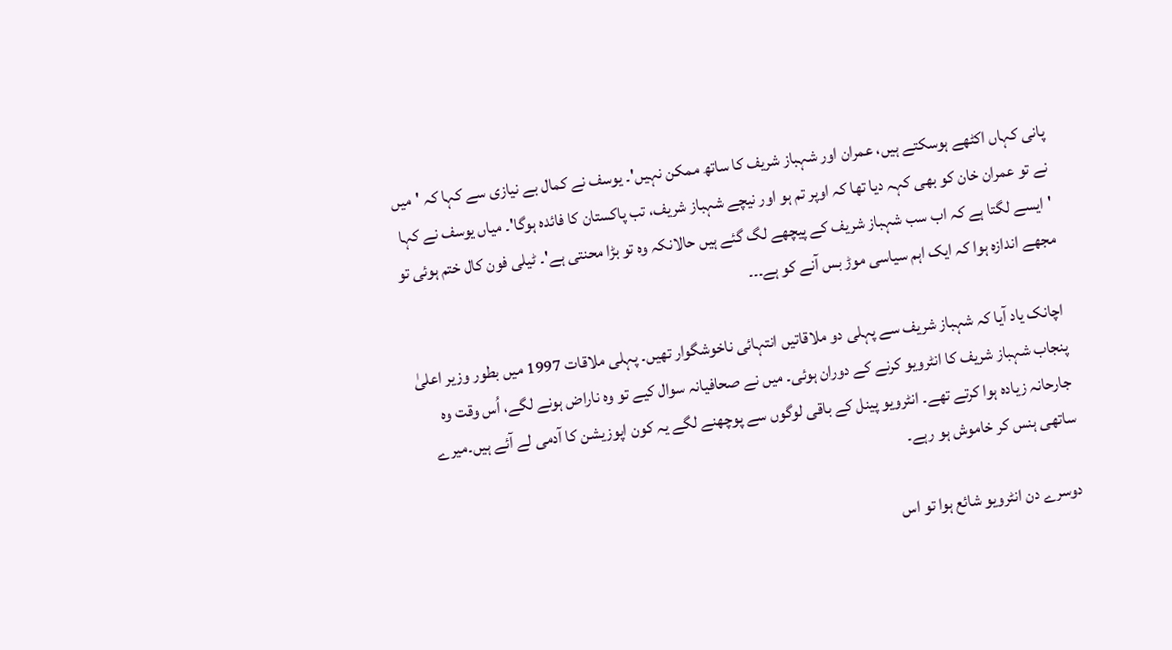پانی کہاں اکٹھے ہوسکتے ہیں، عمران اور شہباز شریف کا ساتھ ممکن نہیں'۔ یوسف نے کمال بے نیازی سے کہا کہ 'میں نے تو عمران خان کو بھی کہہ دیا تھا کہ اوپر تم ہو اور نیچے شہباز شریف، تب پاکستان کا فائدہ ہوگا'۔ میاں یوسف نے کہا 'ایسے لگتا ہے کہ اب سب شہباز شریف کے پیچھے لگ گئے ہیں حالانکہ وہ تو بڑا محنتی ہے'۔ ٹیلی فون کال ختم ہوئی تو مجھے اندازہ ہوا کہ ایک اہم سیاسی موڑ بس آنے کو ہے۔۔۔

اچانک یاد آیا کہ شہباز شریف سے پہلی دو ملاقاتیں انتہائی ناخوشگوار تھیں۔ پہلی ملاقات 1997 میں بطور وزیر اعلیٰ پنجاب شہباز شریف کا انٹرویو کرنے کے دوران ہوئی۔ میں نے صحافیانہ سوال کیے تو وہ ناراض ہونے لگے، اُس وقت وہ جارحانہ زیادہ ہوا کرتے تھے۔ انٹرویو پینل کے باقی لوگوں سے پوچھنے لگے یہ کون اپوزیشن کا آدمی لے آئے ہیں۔میرے ساتھی ہنس کر خاموش ہو رہے۔

دوسرے دن انٹرویو شائع ہوا تو اس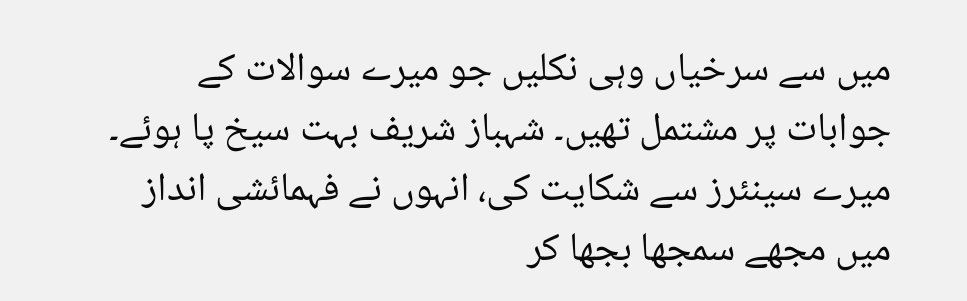میں سے سرخیاں وہی نکلیں جو میرے سوالات کے جوابات پر مشتمل تھیں۔ شہباز شریف بہت سیخ پا ہوئے۔ میرے سینئرز سے شکایت کی، انہوں نے فہمائشی انداز میں مجھے سمجھا بجھا کر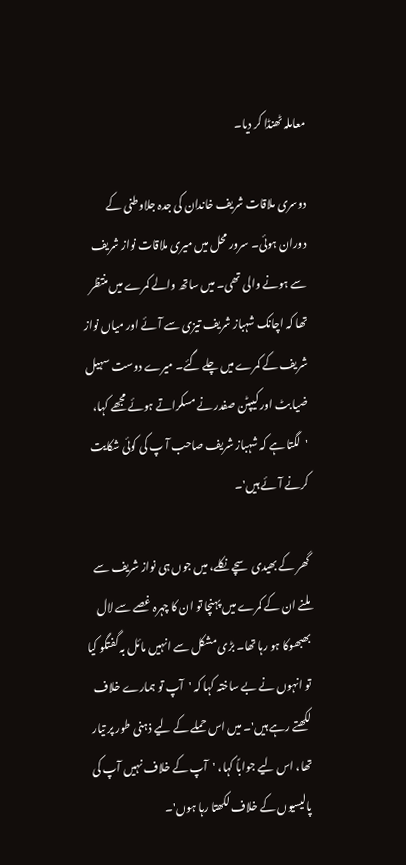معاملہ ٹھنڈا کر دیا۔

دوسری ملاقات شریف خاندان کی جدہ جلاوطنی کے دوران ہوئی۔ سرور محل میں میری ملاقات نواز شریف سے ہونے والی تھی۔ میں ساتھ والے کمرے میں منتظر تھا کہ اچانک شہباز شریف تیزی سے آئے اور میاں نواز شریف کے کمرے میں چلے گئے۔ میرے دوست سہیل ضیا بٹ اور کیپٹن صفدر نے مسکراتے ہوئے مجھے کہا، 'لگتا ہے کہ شہباز شریف صاحب آ پ کی کوئی شکایت کرنے آئے ہیں'۔

گھر کے بھیدی سچے نکلے، میں جوں ہی نواز شریف سے ملنے ان کے کمرے میں پہنچا تو ان کا چہرہ غصے سے لال بھبھوکا ہو رہا تھا۔ بڑی مشکل سے انہیں مائل بہ گفتگو کیا تو انہوں نے بے ساختہ کہا کہ 'آپ تو ہمارے خلاف لکھتے رہے ہیں'۔ میں اس حملے کے لیے ذہنی طور پر تیار تھا، اس لیے جواباً کہا، 'آپ کے خلاف نہیں آپ کی پالیسیوں کے خلاف لکھتا رہا ہوں'۔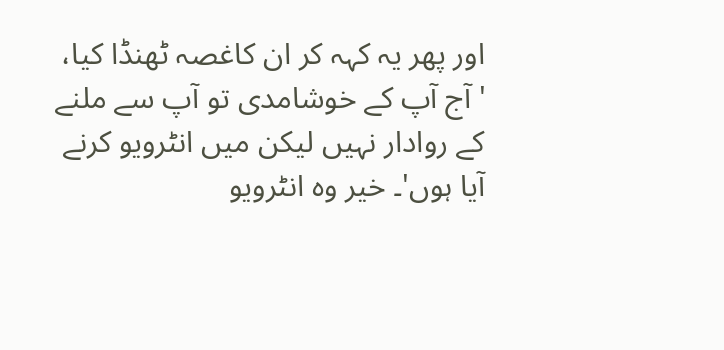اور پھر یہ کہہ کر ان کاغصہ ٹھنڈا کیا، 'آج آپ کے خوشامدی تو آپ سے ملنے کے روادار نہیں لیکن میں انٹرویو کرنے آیا ہوں'۔ خیر وہ انٹرویو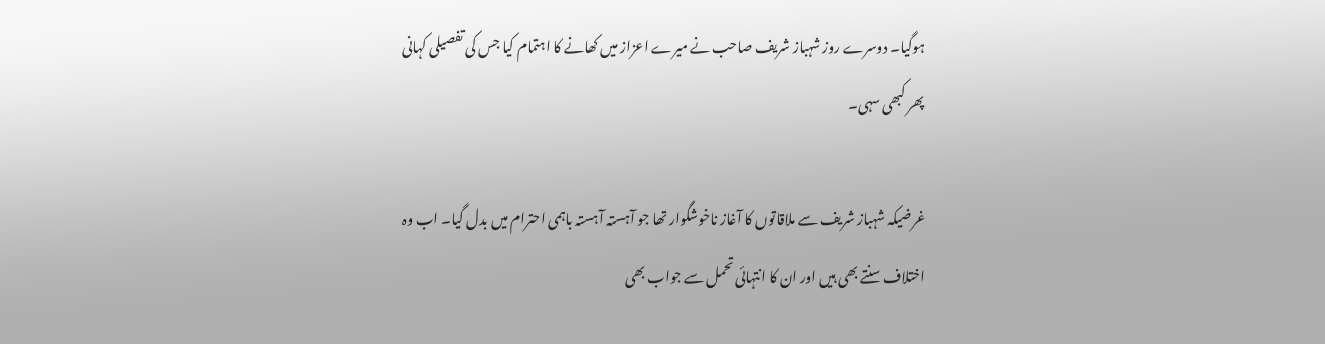ہوگیا۔ دوسرے روز شہباز شریف صاحب نے میرے اعزاز میں کھانے کا اہتمام کیا جس کی تفصیلی کہانی پھر کبھی سہی۔

غرضیکہ شہباز شریف سے ملاقاتوں کا آغاز ناخوشگوار تھا جو آہستہ آہستہ باہمی احترام میں بدل گیا۔ اب وہ اختلاف سنتے بھی ہیں اور ان کا انتہائی تحمل سے جواب بھی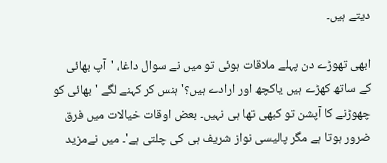دیتے ہیں۔

ابھی تھوڑے دن پہلے ملاقات ہوئی تو میں نے سوال داغا، 'آپ بھائی کے ساتھ کھڑے ہیں یاکچھ اور ارادے ہیں؟' ہنس کر کہنے لگے 'بھائی کو چھوڑنے کا آپشن تو کبھی تھا ہی نہیں۔ بعض اوقات خیالات میں فرق ضرور ہوتا ہے مگر پالیسی نواز شریف ہی کی چلتی ہے'۔ میں نےمزید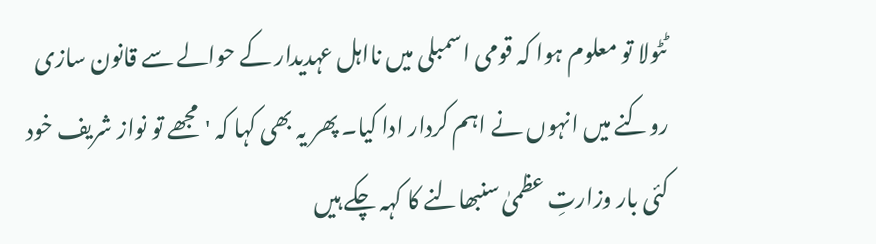ٹٹولا تو معلوم ہوا کہ قومی اسمبلی میں نااہل عہدیدار کے حوالے سے قانون سازی روکنے میں انہوں نے اہم کردار ادا کیا۔ پھر یہ بھی کہا کہ 'مجھے تو نواز شریف خود کئی بار وزارتِ عظمیٰ سنبھالنے کا کہہ چکے ہیں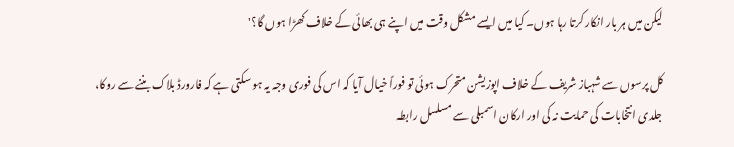لیکن میں ہر بار انکار کرتا رہا ہوں۔ کیا میں ایسے مشکل وقت میں اپنے ہی بھائی کے خلاف کھڑا ہوں گا؟'

کل پرسوں سے شہباز شریف کے خلاف اپوزیشن متحرک ہوئی تو فوراً خیال آیا کہ اس کی فوری وجہ یہ ہو سکتی ہے کہ فارورڈ بلاک بننے سے روکا، جلدی انتخابات کی حمایت نہ کی اور ارکان اسمبلی سے مسلسل رابطہ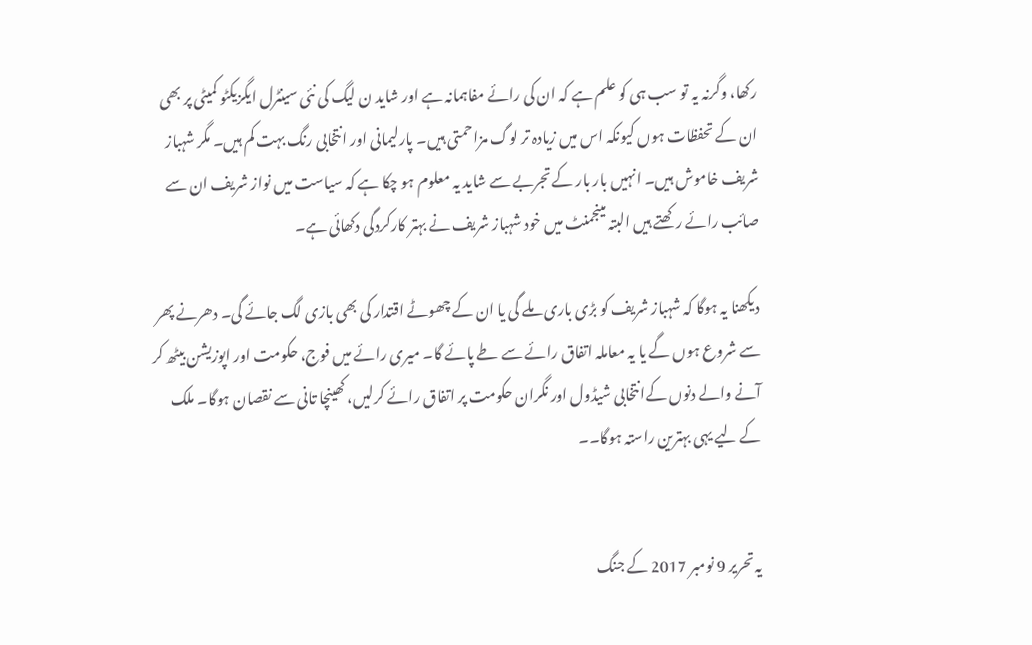رکھا، وگرنہ یہ تو سب ہی کو علم ہے کہ ان کی رائے مفاہمانہ ہے اور شاید ن لیگ کی نئی سینٹرل ایگزیکٹو کمیٹی پر بھی ان کے تحفظات ہوں کیونکہ اس میں زیادہ تر لوگ مزاحمتی ہیں۔ پارلیمانی اور انتخابی رنگ بہت کم ہیں۔ مگر شہباز شریف خاموش ہیں۔ انہیں بار بار کے تجربے سے شاید یہ معلوم ہو چکا ہے کہ سیاست میں نواز شریف ان سے صائب رائے رکھتے ہیں البتہ مینجمنٹ میں خود شہباز شریف نے بہتر کارکردگی دکھائی ہے۔

دیکھنا یہ ہوگا کہ شہباز شریف کو بڑی باری ملے گی یا ان کے چھوٹے اقتدار کی بھی بازی لگ جائے گی۔ دھرنے پھر سے شروع ہوں گے یا یہ معاملہ اتفاق رائے سے طے پائے گا۔ میری رائے میں فوج، حکومت اور اپوزیشن بیٹھ کر آنے والے دنوں کےانتخابی شیڈول اور نگران حکومت پر اتفاق رائے کرلیں، کھینچا تانی سے نقصان ہوگا۔ ملک کے لیے یہی بہترین راستہ ہوگا۔۔


یہ تحریر 9 نومبر 2017 کے جنگ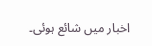اخبار میں شائع ہوئی۔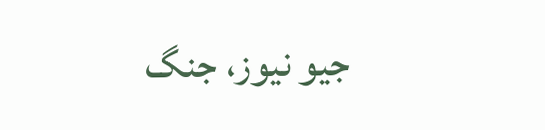جیو نیوز، جنگ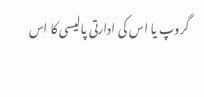گروپ یا اس کی ادارتی پالیسی کا اس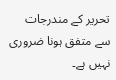تحریر کے مندرجات سے متفق ہونا ضروری نہیں ہے۔